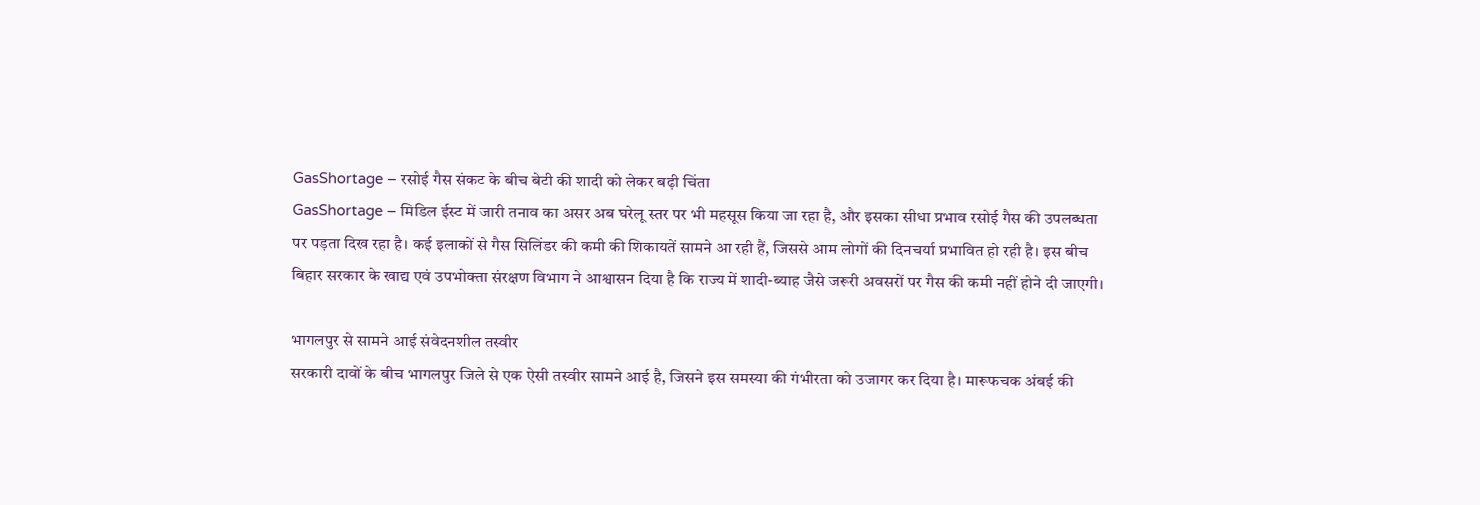GasShortage – रसोई गैस संकट के बीच बेटी की शादी को लेकर बढ़ी चिंता
GasShortage – मिडिल ईस्ट में जारी तनाव का असर अब घरेलू स्तर पर भी महसूस किया जा रहा है, और इसका सीधा प्रभाव रसोई गैस की उपलब्धता पर पड़ता दिख रहा है। कई इलाकों से गैस सिलिंडर की कमी की शिकायतें सामने आ रही हैं, जिससे आम लोगों की दिनचर्या प्रभावित हो रही है। इस बीच बिहार सरकार के खाद्य एवं उपभोक्ता संरक्षण विभाग ने आश्वासन दिया है कि राज्य में शादी-ब्याह जैसे जरूरी अवसरों पर गैस की कमी नहीं होने दी जाएगी।

भागलपुर से सामने आई संवेदनशील तस्वीर
सरकारी दावों के बीच भागलपुर जिले से एक ऐसी तस्वीर सामने आई है, जिसने इस समस्या की गंभीरता को उजागर कर दिया है। मारूफचक अंबई की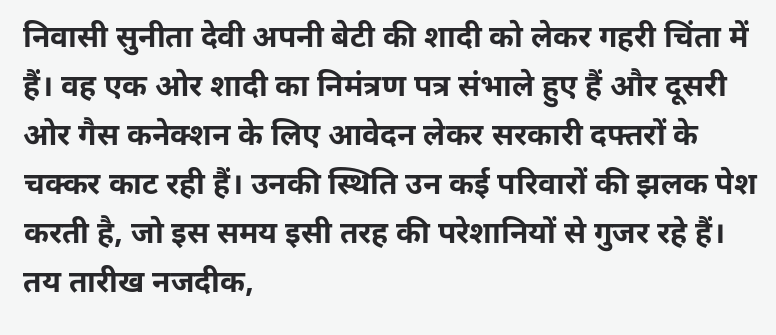निवासी सुनीता देवी अपनी बेटी की शादी को लेकर गहरी चिंता में हैं। वह एक ओर शादी का निमंत्रण पत्र संभाले हुए हैं और दूसरी ओर गैस कनेक्शन के लिए आवेदन लेकर सरकारी दफ्तरों के चक्कर काट रही हैं। उनकी स्थिति उन कई परिवारों की झलक पेश करती है, जो इस समय इसी तरह की परेशानियों से गुजर रहे हैं।
तय तारीख नजदीक,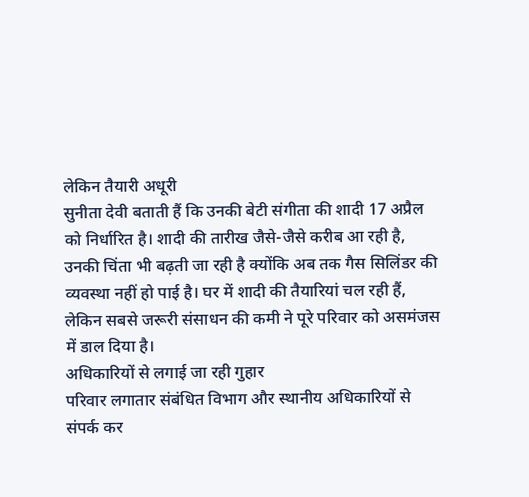लेकिन तैयारी अधूरी
सुनीता देवी बताती हैं कि उनकी बेटी संगीता की शादी 17 अप्रैल को निर्धारित है। शादी की तारीख जैसे-जैसे करीब आ रही है, उनकी चिंता भी बढ़ती जा रही है क्योंकि अब तक गैस सिलिंडर की व्यवस्था नहीं हो पाई है। घर में शादी की तैयारियां चल रही हैं, लेकिन सबसे जरूरी संसाधन की कमी ने पूरे परिवार को असमंजस में डाल दिया है।
अधिकारियों से लगाई जा रही गुहार
परिवार लगातार संबंधित विभाग और स्थानीय अधिकारियों से संपर्क कर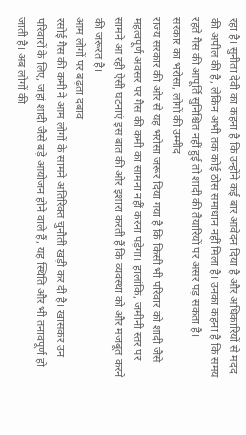रहा है। सुनीता देवी का कहना है कि उन्होंने कई बार आवेदन दिया है और अधिकारियों से मदद की अपील की है, लेकिन अभी तक कोई ठोस समाधान नहीं मिला है। उनका कहना है कि समय रहते गैस की आपूर्ति सुनिश्चित नहीं हुई तो शादी की तैयारियों पर असर पड़ सकता है।
सरकार का भरोसा, लोगों की उम्मीद
राज्य सरकार की ओर से यह भरोसा जरूर दिया गया है कि किसी भी परिवार को शादी जैसे महत्वपूर्ण अवसर पर गैस की कमी का सामना नहीं करना पड़ेगा। हालांकि, जमीनी स्तर पर सामने आ रही ऐसी घटनाएं इस बात की ओर इशारा करती हैं कि व्यवस्था को और मजबूत करने की जरूरत है।
आम लोगों पर बढ़ता दबाव
रसोई गैस की कमी ने आम लोगों के सामने अतिरिक्त चुनौती खड़ी कर दी है। खासकर उन परिवारों के लिए, जहां शादी जैसे बड़े आयोजन होने वाले हैं, यह स्थिति और भी तनावपूर्ण हो जाती है। अब लोगों की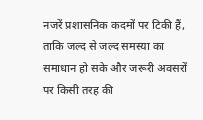नजरें प्रशासनिक कदमों पर टिकी हैं, ताकि जल्द से जल्द समस्या का समाधान हो सके और जरूरी अवसरों पर किसी तरह की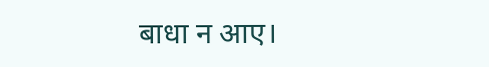बाधा न आए।